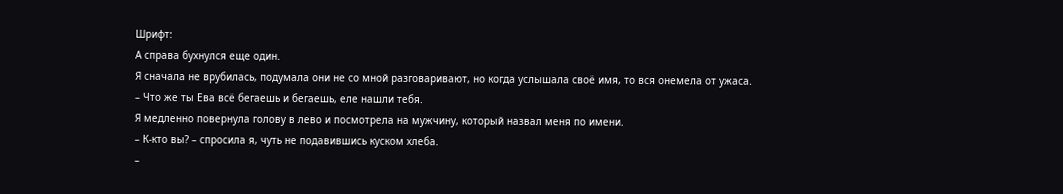Шрифт:
А справа бухнулся еще один.
Я сначала не врубилась, подумала они не со мной разговаривают, но когда услышала своё имя, то вся онемела от ужаса.
– Что же ты Ева всё бегаешь и бегаешь, еле нашли тебя.
Я медленно повернула голову в лево и посмотрела на мужчину, который назвал меня по имени.
– К-кто вы? – спросила я, чуть не подавившись куском хлеба.
–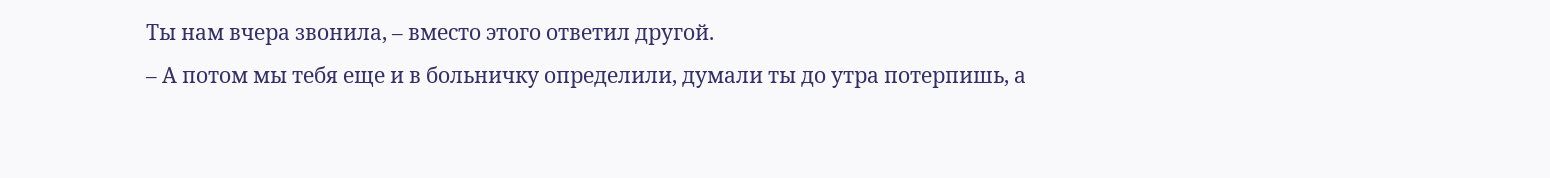Ты нам вчера звонила, – вместо этого ответил другой.
– А потом мы тебя еще и в больничку определили, думали ты до утра потерпишь, а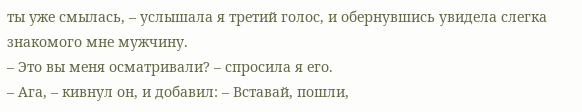ты уже смылась, – услышала я третий голос, и обернувшись увидела слегка знакомого мне мужчину.
– Это вы меня осматривали? – спросила я его.
– Ага, – кивнул он, и добавил: – Вставай, пошли,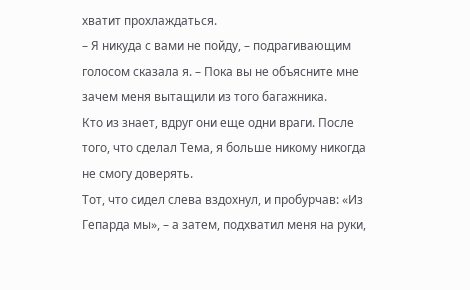хватит прохлаждаться.
– Я никуда с вами не пойду, – подрагивающим голосом сказала я. – Пока вы не объясните мне зачем меня вытащили из того багажника.
Кто из знает, вдруг они еще одни враги. После того, что сделал Тема, я больше никому никогда не смогу доверять.
Тот, что сидел слева вздохнул, и пробурчав: «Из Гепарда мы», – а затем, подхватил меня на руки,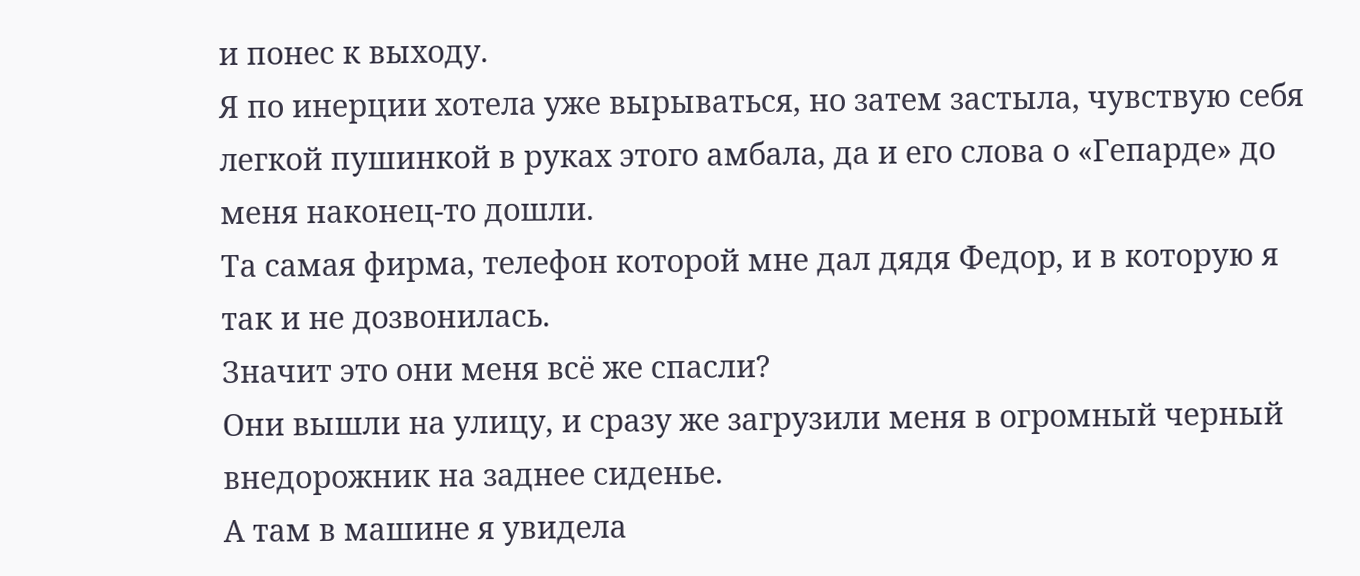и понес к выходу.
Я по инерции хотела уже вырываться, но затем застыла, чувствую себя легкой пушинкой в руках этого амбала, да и его слова о «Гепарде» до меня наконец-то дошли.
Та самая фирма, телефон которой мне дал дядя Федор, и в которую я так и не дозвонилась.
Значит это они меня всё же спасли?
Они вышли на улицу, и сразу же загрузили меня в огромный черный внедорожник на заднее сиденье.
А там в машине я увидела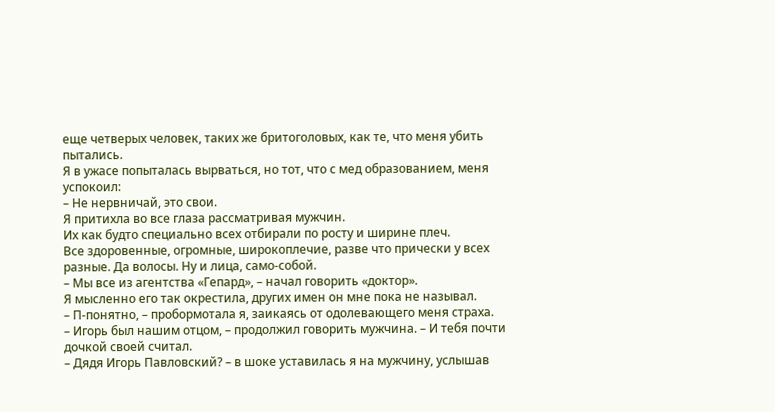еще четверых человек, таких же бритоголовых, как те, что меня убить пытались.
Я в ужасе попыталась вырваться, но тот, что с мед образованием, меня успокоил:
– Не нервничай, это свои.
Я притихла во все глаза рассматривая мужчин.
Их как будто специально всех отбирали по росту и ширине плеч.
Все здоровенные, огромные, широкоплечие, разве что прически у всех разные. Да волосы. Ну и лица, само-собой.
– Мы все из агентства «Гепард», – начал говорить «доктор».
Я мысленно его так окрестила, других имен он мне пока не называл.
– П-понятно, – пробормотала я, заикаясь от одолевающего меня страха.
– Игорь был нашим отцом, – продолжил говорить мужчина. – И тебя почти дочкой своей считал.
– Дядя Игорь Павловский? – в шоке уставилась я на мужчину, услышав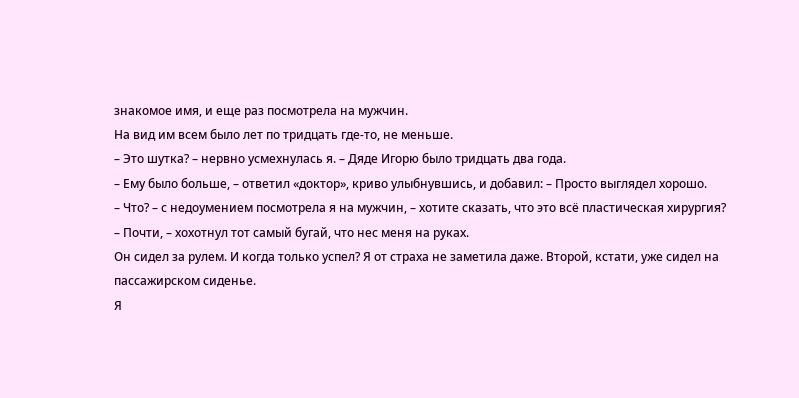знакомое имя, и еще раз посмотрела на мужчин.
На вид им всем было лет по тридцать где-то, не меньше.
– Это шутка? – нервно усмехнулась я. – Дяде Игорю было тридцать два года.
– Ему было больше, – ответил «доктор», криво улыбнувшись, и добавил: – Просто выглядел хорошо.
– Что? – с недоумением посмотрела я на мужчин, – хотите сказать, что это всё пластическая хирургия?
– Почти, – хохотнул тот самый бугай, что нес меня на руках.
Он сидел за рулем. И когда только успел? Я от страха не заметила даже. Второй, кстати, уже сидел на пассажирском сиденье.
Я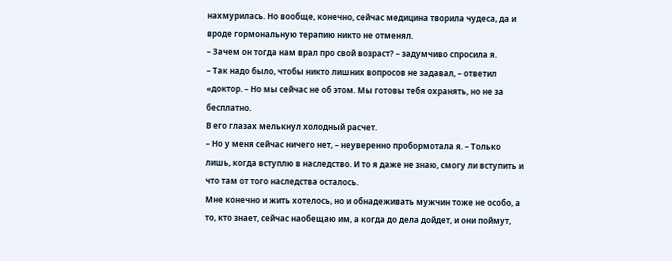нахмурилась. Но вообще, конечно, сейчас медицина творила чудеса, да и вроде гормональную терапию никто не отменял.
– Зачем он тогда нам врал про свой возраст? – задумчиво спросила я.
– Так надо было, чтобы никто лишних вопросов не задавал, – ответил «доктор. – Но мы сейчас не об этом. Мы готовы тебя охранять, но не за бесплатно.
В его глазах мелькнул холодный расчет.
– Но у меня сейчас ничего нет, – неуверенно пробормотала я. – Только лишь, когда вступлю в наследство. И то я даже не знаю, смогу ли вступить и что там от того наследства осталось.
Мне конечно и жить хотелось, но и обнадеживать мужчин тоже не особо, а то, кто знает, сейчас наобещаю им, а когда до дела дойдет, и они поймут,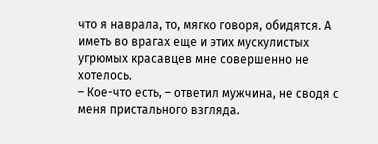что я наврала, то, мягко говоря, обидятся. А иметь во врагах еще и этих мускулистых угрюмых красавцев мне совершенно не хотелось.
– Кое-что есть, – ответил мужчина, не сводя с меня пристального взгляда.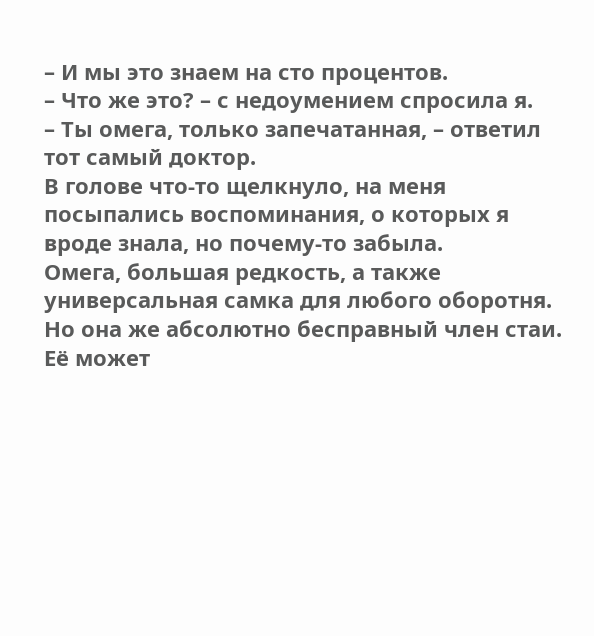– И мы это знаем на сто процентов.
– Что же это? – с недоумением спросила я.
– Ты омега, только запечатанная, – ответил тот самый доктор.
В голове что-то щелкнуло, на меня посыпались воспоминания, о которых я вроде знала, но почему-то забыла.
Омега, большая редкость, а также универсальная самка для любого оборотня. Но она же абсолютно бесправный член стаи. Её может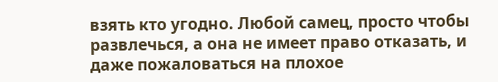взять кто угодно. Любой самец, просто чтобы развлечься, а она не имеет право отказать, и даже пожаловаться на плохое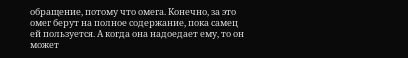обращение, потому что омега. Конечно, за это омег берут на полное содержание, пока самец ей пользуется. А когда она надоедает ему, то он может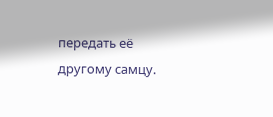передать её другому самцу.